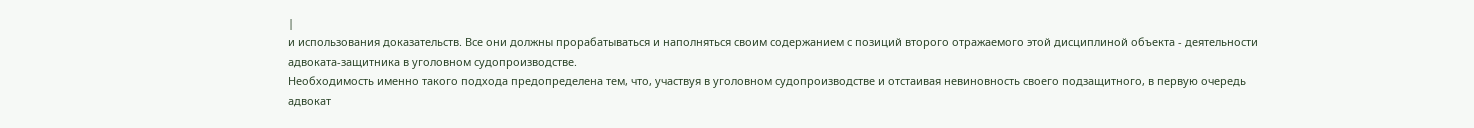|
и использования доказательств. Все они должны прорабатываться и наполняться своим содержанием с позиций второго отражаемого этой дисциплиной объекта - деятельности адвоката-защитника в уголовном судопроизводстве.
Необходимость именно такого подхода предопределена тем, что, участвуя в уголовном судопроизводстве и отстаивая невиновность своего подзащитного, в первую очередь адвокат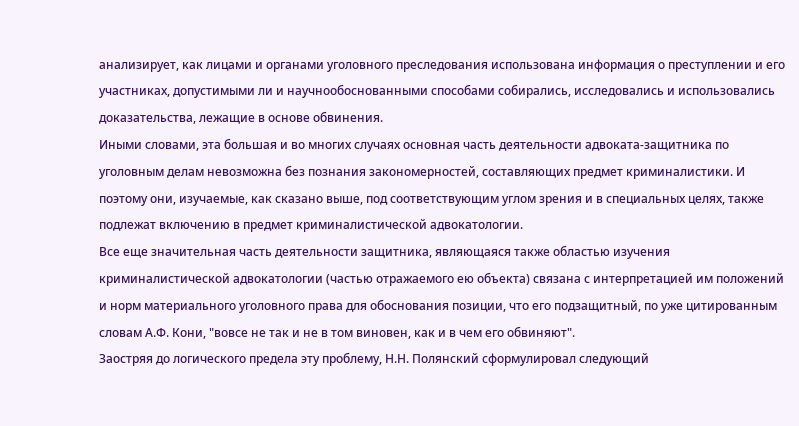анализирует, как лицами и органами уголовного преследования использована информация о преступлении и его участниках, допустимыми ли и научнообоснованными способами собирались, исследовались и использовались доказательства, лежащие в основе обвинения.
Иными словами, эта большая и во многих случаях основная часть деятельности адвоката-защитника по уголовным делам невозможна без познания закономерностей, составляющих предмет криминалистики. И поэтому они, изучаемые, как сказано выше, под соответствующим углом зрения и в специальных целях, также подлежат включению в предмет криминалистической адвокатологии.
Все еще значительная часть деятельности защитника, являющаяся также областью изучения криминалистической адвокатологии (частью отражаемого ею объекта) связана с интерпретацией им положений и норм материального уголовного права для обоснования позиции, что его подзащитный, по уже цитированным словам А.Ф. Кони, "вовсе не так и не в том виновен, как и в чем его обвиняют".
Заостряя до логического предела эту проблему, Н.Н. Полянский сформулировал следующий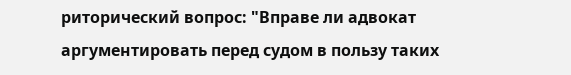риторический вопрос: "Вправе ли адвокат аргументировать перед судом в пользу таких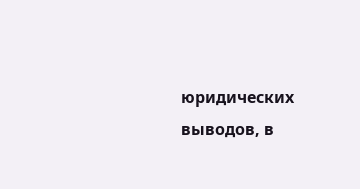юридических выводов, в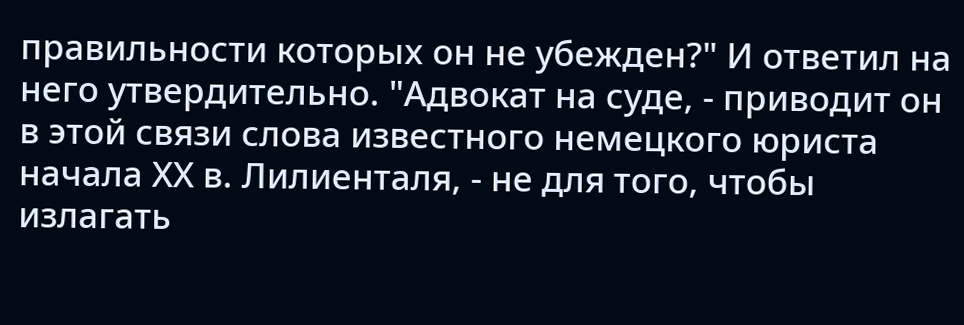правильности которых он не убежден?" И ответил на него утвердительно. "Адвокат на суде, - приводит он в этой связи слова известного немецкого юриста начала ХХ в. Лилиенталя, - не для того, чтобы излагать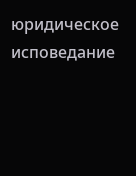юридическое исповедание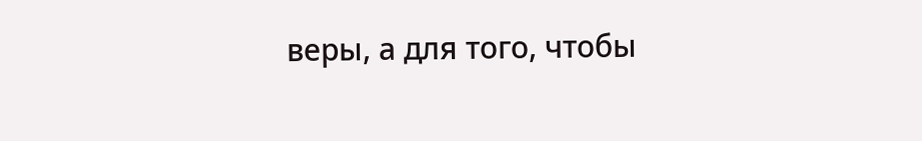веры, а для того, чтобы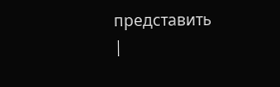представить
|